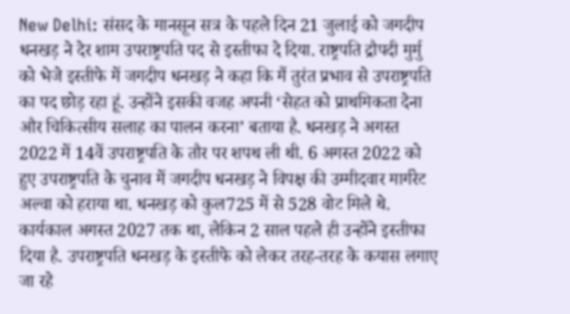New Delhi: संसद के मानसून सत्र के पहले दिन 21 जुलाई को जगदीप धनखड़ ने देर शाम उपराष्ट्रपति पद से इस्तीफा दे दिया. राष्ट्रपति द्रौपदी मुर्मु को भेजे इस्तीफे में जगदीप धनखड़ ने कहा कि मैं तुरंत प्रभाव से उपराष्ट्रपति का पद छोड़ रहा हूं. उन्होंने इसकी वजह अपनी ‘सेहत को प्राथमिकता देना और चिकित्सीय सलाह का पालन करना’ बताया है. धनखड़ ने अगस्त 2022 में 14वें उपराष्ट्रपति के तौर पर शपथ ली थी. 6 अगस्त 2022 को हुए उपराष्ट्रपति के चुनाव में जगदीप धनखड़ ने विपक्ष की उम्मीदवार मार्गरेट अल्वा को हराया था. धनखड़ को कुल725 में से 528 वोट मिले थे. कार्यकाल अगस्त 2027 तक था, लेकिन 2 साल पहले ही उन्होंने इस्तीफा दिया है. उपराष्ट्रपति धनखड़ के इस्तीफे को लेकर तरह-तरह के कयास लगाए जा रहे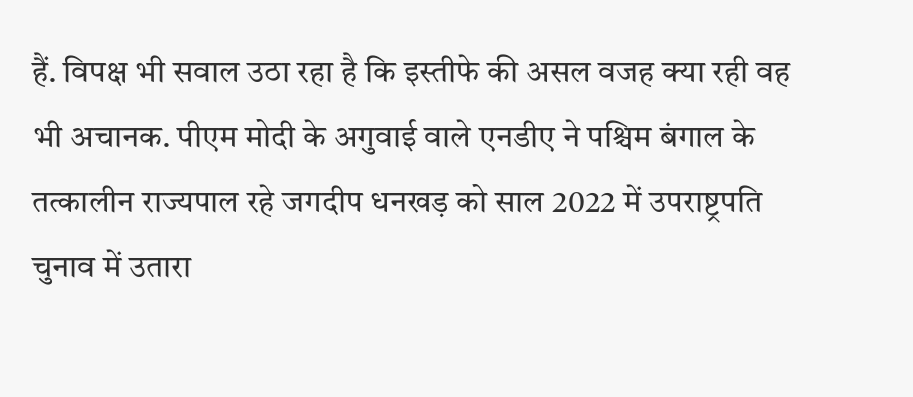हैं. विपक्ष भी सवाल उठा रहा है कि इस्तीफे की असल वजह क्या रही वह भी अचानक. पीएम मोदी के अगुवाई वाले एनडीए ने पश्चिम बंगाल के तत्कालीन राज्यपाल रहे जगदीप धनखड़ को साल 2022 में उपराष्ट्रपति चुनाव में उतारा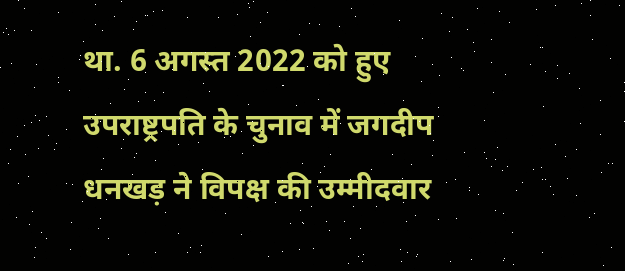था. 6 अगस्त 2022 को हुए उपराष्ट्रपति के चुनाव में जगदीप धनखड़ ने विपक्ष की उम्मीदवार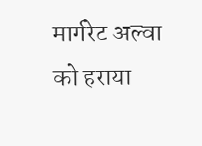मार्गरेट अल्वा को हराया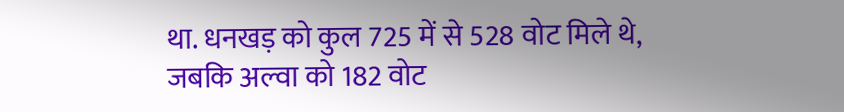था. धनखड़ को कुल 725 में से 528 वोट मिले थे, जबकि अल्वा को 182 वोट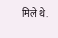मिले थे.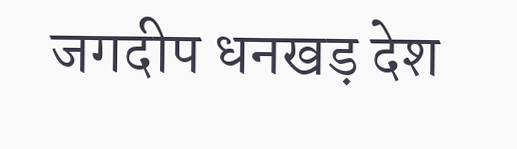जगदीप धनखड़ देश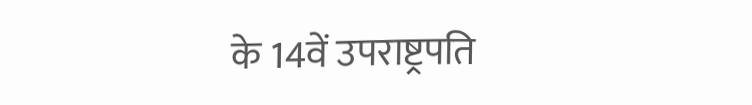के 14वें उपराष्ट्रपति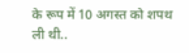के रूप में 10 अगस्त को शपथ ली थी..